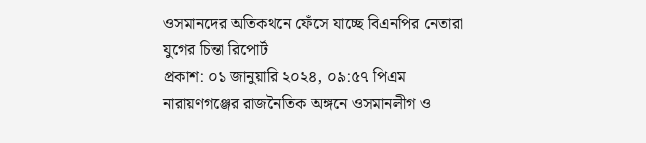ওসমানদের অতিকথনে ফেঁসে যাচ্ছে বিএনপির নেতারা
যুগের চিন্তা রিপোর্ট
প্রকাশ: ০১ জানুয়ারি ২০২৪, ০৯:৫৭ পিএম
নারায়ণগঞ্জের রাজনৈতিক অঙ্গনে ওসমানলীগ ও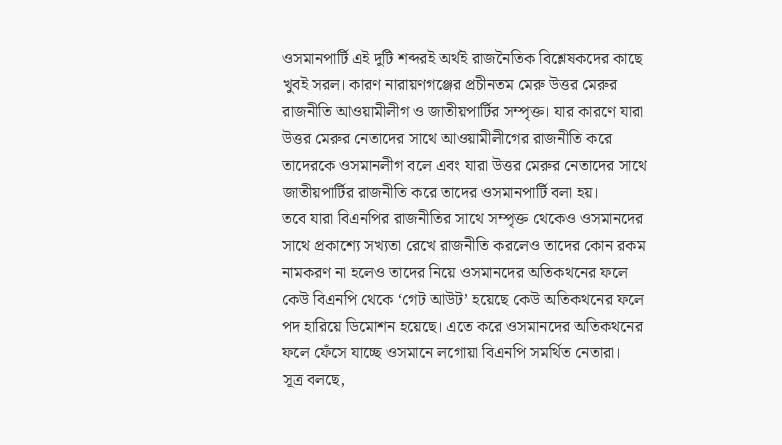ওসমানপার্টি এই দুটি শব্দরই অর্থই রাজনৈতিক বিশ্লেষকদের কাছে খুবই সরল। কারণ নারায়ণগঞ্জের প্রচীনতম মেরু উত্তর মেরুর রাজনীতি আওয়ামীলীগ ও জাতীয়পার্টির সম্পৃক্ত। যার কারণে যারা উত্তর মেরুর নেতাদের সাথে আওয়ামীলীগের রাজনীতি করে তাদেরকে ওসমানলীগ বলে এবং যারা উত্তর মেরুর নেতাদের সাথে জাতীয়পার্টির রাজনীতি করে তাদের ওসমানপার্টি বলা হয়।
তবে যারা বিএনপির রাজনীতির সাথে সম্পৃক্ত থেকেও ওসমানদের সাথে প্রকাশ্যে সখ্যতা রেখে রাজনীতি করলেও তাদের কোন রকম নামকরণ না হলেও তাদের নিয়ে ওসমানদের অতিকথনের ফলে কেউ বিএনপি থেকে ‘গেট আউট’ হয়েছে কেউ অতিকথনের ফলে পদ হারিয়ে ডিমোশন হয়েছে। এতে করে ওসমানদের অতিকথনের ফলে ফেঁসে যাচ্ছে ওসমানে লগোয়া বিএনপি সমর্থিত নেতারা।
সূত্র বলছে,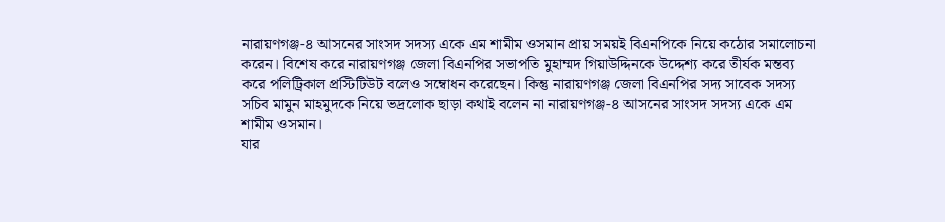নারায়ণগঞ্জ-৪ আসনের সাংসদ সদস্য একে এম শামীম ওসমান প্রায় সময়ই বিএনপিকে নিয়ে কঠোর সমালোচনা করেন। বিশেষ করে নারায়ণগঞ্জ জেলা বিএনপির সভাপতি মুহাম্মদ গিয়াউদ্দিনকে উদ্দেশ্য করে তীর্যক মন্তব্য করে পলিট্রিকাল প্রস্টিটিউট বলেও সম্বোধন করেছেন। কিন্তু নারায়ণগঞ্জ জেলা বিএনপির সদ্য সাবেক সদস্য সচিব মামুন মাহমুদকে নিয়ে ভদ্রলোক ছাড়া কথাই বলেন না নারায়ণগঞ্জ-৪ আসনের সাংসদ সদস্য একে এম শামীম ওসমান।
যার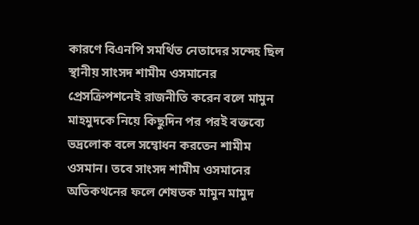কারণে বিএনপি সমর্থিত নেতাদের সন্দেহ ছিল স্থানীয় সাংসদ শামীম ওসমানের প্রেসক্রিপশনেই রাজনীতি করেন বলে মামুন মাহমুদকে নিয়ে কিছুদিন পর পরই বক্তব্যে ভদ্রলোক বলে সম্বোধন করতেন শামীম ওসমান। তবে সাংসদ শামীম ওসমানের অতিকথনের ফলে শেষতক মামুন মামুদ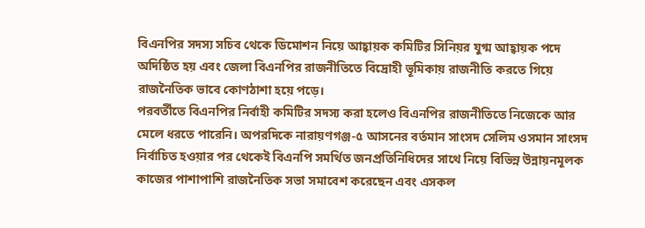বিএনপির সদস্য সচিব থেকে ডিমোশন নিয়ে আহ্বায়ক কমিটির সিনিয়র যুগ্ম আহ্বায়ক পদে অদিষ্ঠিত হয় এবং জেলা বিএনপির রাজনীতিতে বিদ্রোহী ভূমিকায় রাজনীতি করতে গিয়ে রাজনৈতিক ভাবে কোণঠাশা হয়ে পড়ে।
পরবর্তীতে বিএনপির নির্বাহী কমিটির সদস্য করা হলেও বিএনপির রাজনীতিতে নিজেকে আর মেলে ধরতে পারেনি। অপরদিকে নারায়ণগঞ্জ-৫ আসনের বর্তমান সাংসদ সেলিম ওসমান সাংসদ নির্বাচিত হওয়ার পর থেকেই বিএনপি সমর্থিত জনপ্রতিনিধিদের সাথে নিয়ে বিভিন্ন উন্নায়নমূলক কাজের পাশাপাশি রাজনৈতিক সভা সমাবেশ করেছেন এবং এসকল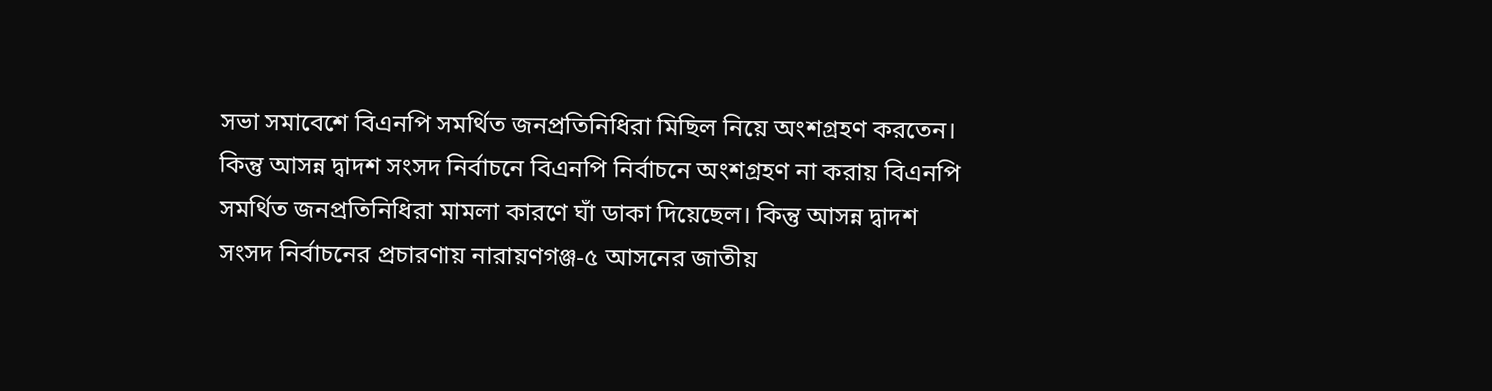সভা সমাবেশে বিএনপি সমর্থিত জনপ্রতিনিধিরা মিছিল নিয়ে অংশগ্রহণ করতেন।
কিন্তু আসন্ন দ্বাদশ সংসদ নির্বাচনে বিএনপি নির্বাচনে অংশগ্রহণ না করায় বিএনপি সমর্থিত জনপ্রতিনিধিরা মামলা কারণে ঘাঁ ডাকা দিয়েছেল। কিন্তু আসন্ন দ্বাদশ সংসদ নির্বাচনের প্রচারণায় নারায়ণগঞ্জ-৫ আসনের জাতীয়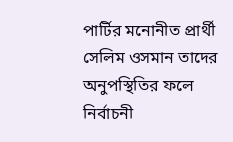পার্টির মনোনীত প্রার্থী সেলিম ওসমান তাদের অনুপস্থিতির ফলে নির্বাচনী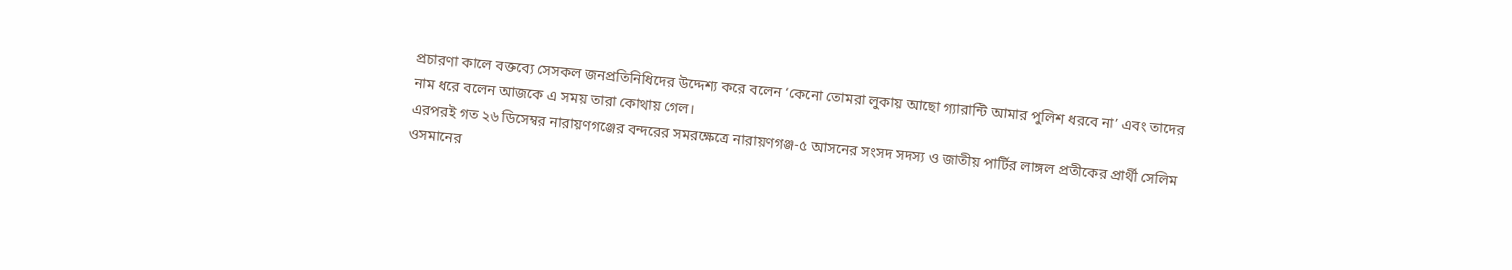প্রচারণা কালে বক্তব্যে সেসকল জনপ্রতিনিধিদের উদ্দেশ্য করে বলেন ‘কেনো তোমরা লুকায় আছো গ্যারান্টি আমার পুলিশ ধরবে না’ এবং তাদের নাম ধরে বলেন আজকে এ সময় তারা কোথায় গেল।
এরপরই গত ২৬ ডিসেম্বর নারায়ণগঞ্জের বন্দরের সমরক্ষেত্রে নারায়ণগঞ্জ-৫ আসনের সংসদ সদস্য ও জাতীয় পার্টির লাঙ্গল প্রতীকের প্রার্থী সেলিম ওসমানের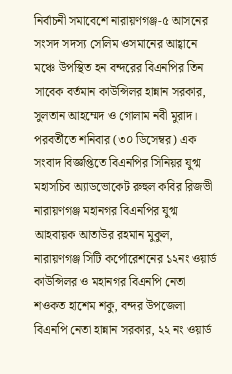নির্বাচনী সমাবেশে নারায়ণগঞ্জ-৫ আসনের সংসদ সদস্য সেলিম ওসমানের আহ্বানে মঞ্চে উপস্থিত হন বন্দরের বিএনপির তিন সাবেক বর্তমান কাউন্সিলর হান্নান সরকার, সুলতান আহম্মেদ ও গোলাম নবী মুরাদ।
পরবর্তীতে শনিবার (৩০ ডিসেম্বর) এক সংবাদ বিজ্ঞপ্তিতে বিএনপির সিনিয়র যুগ্ম মহাসচিব অ্যাডভোকেট রুহুল কবির রিজভী নারায়ণগঞ্জ মহানগর বিএনপির যুগ্ম আহবায়ক আতাউর রহমান মুকুল, নারায়ণগঞ্জ সিটি কর্পোরেশনের ১২নং ওয়ার্ড কাউন্সিলর ও মহানগর বিএনপি নেতা শওকত হাশেম শকু, বন্দর উপজেলা বিএনপি নেতা হান্নান সরকার, ২২ নং ওয়ার্ড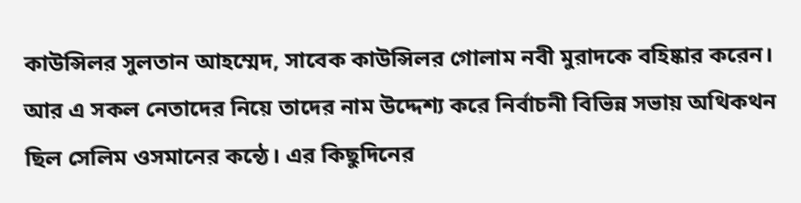কাউন্সিলর সুলতান আহম্মেদ, সাবেক কাউন্সিলর গোলাম নবী মুরাদকে বহিষ্কার করেন।
আর এ সকল নেতাদের নিয়ে তাদের নাম উদ্দেশ্য করে নির্বাচনী বিভিন্ন সভায় অথিকথন ছিল সেলিম ওসমানের কন্ঠে। এর কিছুদিনের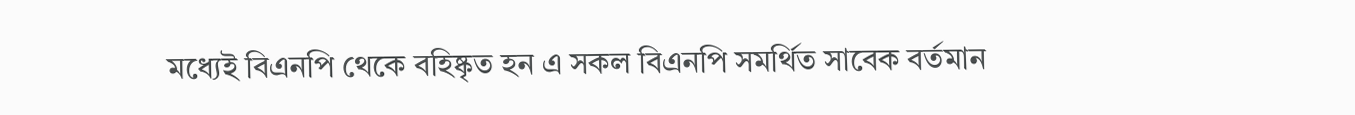মধ্যেই বিএনপি থেকে বহিষ্কৃত হন এ সকল বিএনপি সমর্থিত সাবেক বর্তমান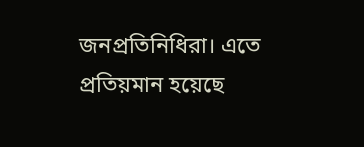জনপ্রতিনিধিরা। এতে প্রতিয়মান হয়েছে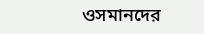ওসমানদের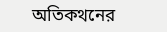অতিকথনের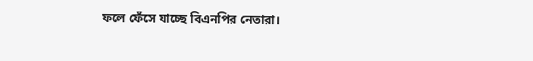ফলে ফেঁসে যাচ্ছে বিএনপির নেতারা।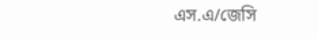এস.এ/জেসি